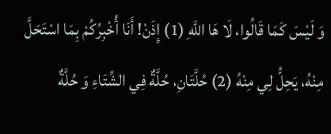وَ لَيْسَ كَمَا قَالُوا، لَا هَا اللَّهِ (1) إِذَنْ! أَنَا أُخْبِرُكُمْ بِمَا اسْتَحَلَّ مِنْهُ، يَحِلُّ لِي مِنْهُ (2) حُلَّتَانِ، حُلَّةٌ فِي الشِّتَاءِ وَ حُلَّةٌ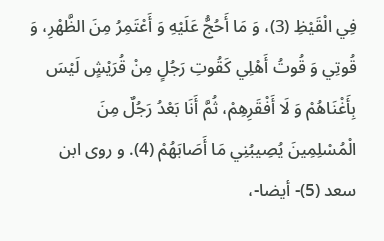فِي الْقَيْظِ (3)، وَ مَا أَحُجُّ عَلَيْهِ وَ أَعْتَمِرُ مِنَ الظَّهْرِ، وَ قُوتِي وَ قُوتُ أَهْلِي كَقُوتِ رَجُلٍ مِنْ قُرَيْشٍ لَيْسَ بِأَغْنَاهُمْ وَ لَا أَفْقَرِهِمْ، ثُمَّ أَنَا بَعْدُ رَجُلٌ مِنَ الْمُسْلِمِينَ يُصِيبُنِي مَا أَصَابَهُمْ (4). و روى ابن سعد (5)- أيضا-،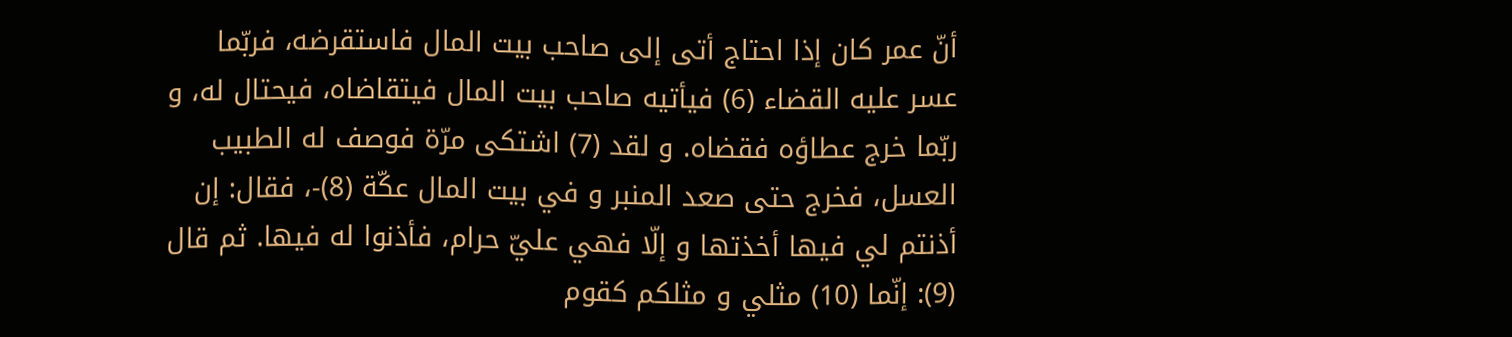أنّ عمر كان إذا احتاج أتى إلى صاحب بيت المال فاستقرضه، فربّما عسر عليه القضاء (6) فيأتيه صاحب بيت المال فيتقاضاه، فيحتال له، و ربّما خرج عطاؤه فقضاه. و لقد (7) اشتكى مرّة فوصف له الطبيب العسل، فخرج حتى صعد المنبر و في بيت المال عكّة (8)-، فقال: إن أذنتم لي فيها أخذتها و إلّا فهي عليّ حرام، فأذنوا له فيها. ثم قال (9): إنّما (10) مثلي و مثلكم كقوم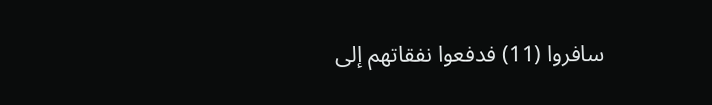سافروا (11) فدفعوا نفقاتهم إلى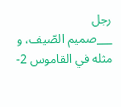رجل
___صميم الصّيف، و مثله في القاموس 2-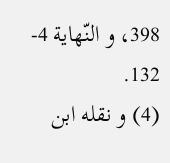398، و النّهاية 4- 132.
(4) و نقله ابن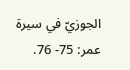الجوزيّ في سيرة عمر: 75- 76.